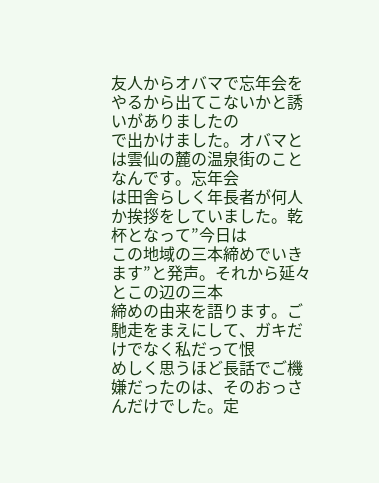友人からオバマで忘年会をやるから出てこないかと誘いがありましたの
で出かけました。オバマとは雲仙の麓の温泉街のことなんです。忘年会
は田舎らしく年長者が何人か挨拶をしていました。乾杯となって”今日は
この地域の三本締めでいきます”と発声。それから延々とこの辺の三本
締めの由来を語ります。ご馳走をまえにして、ガキだけでなく私だって恨
めしく思うほど長話でご機嫌だったのは、そのおっさんだけでした。定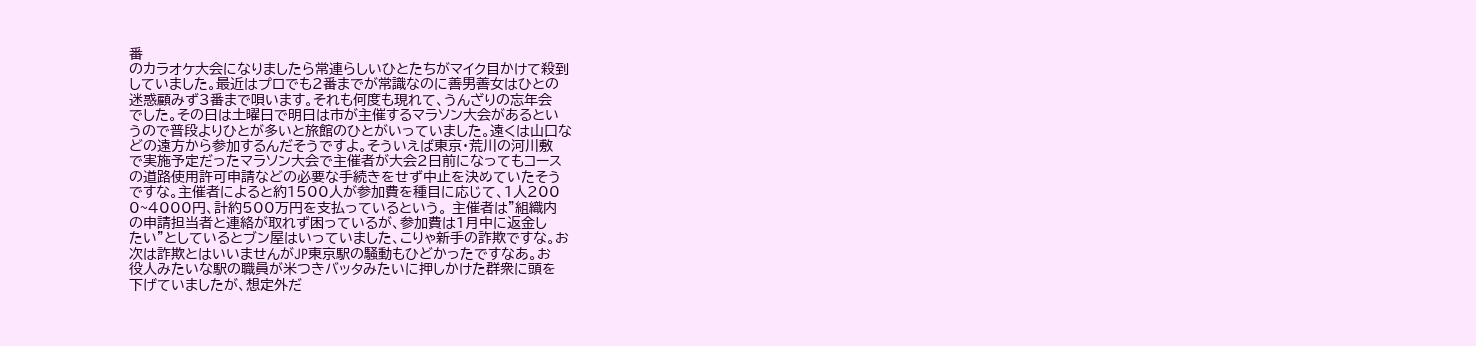番
のカラオケ大会になりましたら常連らしいひとたちがマイク目かけて殺到
していました。最近はプロでも2番までが常識なのに善男善女はひとの
迷惑顧みず3番まで唄います。それも何度も現れて、うんざりの忘年会
でした。その日は土曜日で明日は市が主催するマラソン大会があるとい
うので普段よりひとが多いと旅館のひとがいっていました。遠くは山口な
どの遠方から参加するんだそうですよ。そういえば東京・荒川の河川敷
で実施予定だったマラソン大会で主催者が大会2日前になってもコース
の道路使用許可申請などの必要な手続きをせず中止を決めていたそう
ですな。主催者によると約1500人が参加費を種目に応じて、1人200
0~4000円、計約500万円を支払っているという。 主催者は”組織内
の申請担当者と連絡が取れず困っているが、参加費は1月中に返金し
たい”としているとブン屋はいっていました、こりゃ新手の詐欺ですな。お
次は詐欺とはいいませんがJP東京駅の騒動もひどかったですなあ。お
役人みたいな駅の職員が米つきバッタみたいに押しかけた群衆に頭を
下げていましたが、想定外だ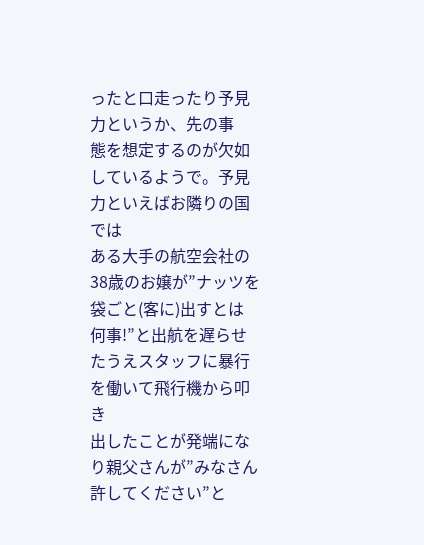ったと口走ったり予見力というか、先の事
態を想定するのが欠如しているようで。予見力といえばお隣りの国では
ある大手の航空会社の38歳のお嬢が”ナッツを袋ごと(客に)出すとは
何事!”と出航を遅らせたうえスタッフに暴行を働いて飛行機から叩き
出したことが発端になり親父さんが”みなさん許してください”と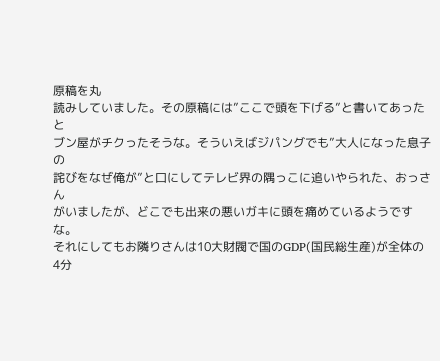原稿を丸
読みしていました。その原稿には”ここで頭を下げる”と書いてあったと
ブン屋がチクったそうな。そういえばジパングでも”大人になった息子の
詫びをなぜ俺が”と口にしてテレビ界の隅っこに追いやられた、おっさん
がいましたが、どこでも出来の悪いガキに頭を痛めているようですな。
それにしてもお隣りさんは10大財閥で国のGDP(国民総生産)が全体の
4分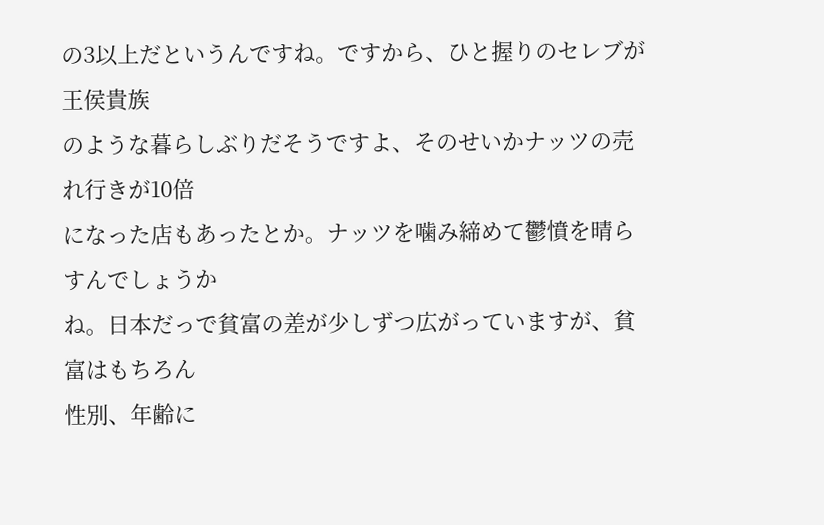の3以上だというんですね。ですから、ひと握りのセレブが王侯貴族
のような暮らしぶりだそうですよ、そのせいかナッツの売れ行きが10倍
になった店もあったとか。ナッツを噛み締めて鬱憤を晴らすんでしょうか
ね。日本だっで貧富の差が少しずつ広がっていますが、貧富はもちろん
性別、年齢に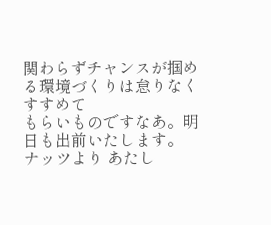関わらずチャンスが掴める環境づくりは怠りなくすすめて
もらいものですなあ。明日も出前いたします。
ナッツより あたし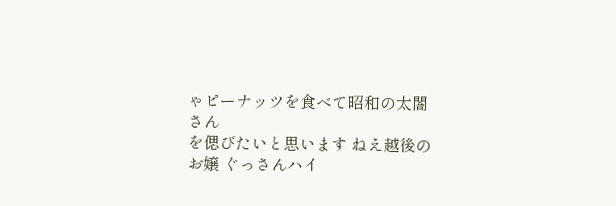ゃピーナッツを食べて昭和の太閤さん
を偲びたいと思います ねえ越後のお嬢 ぐっさんハイ